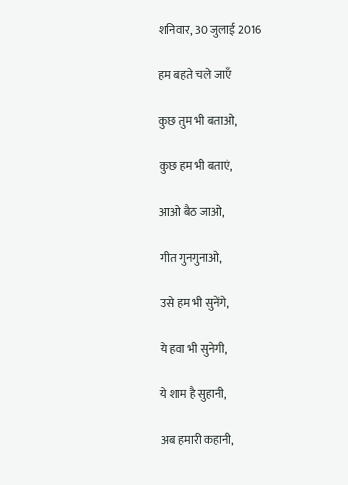शनिवार, 30 जुलाई 2016

हम बहते चले जाएँ

कुछ तुम भी बताओ,

कुछ हम भी बताएं,

आओ बैठ जाओ,

गीत गुनगुनाओ,

उसे हम भी सुनेंगे,

ये हवा भी सुनेगी,

ये शाम है सुहानी,

अब हमारी कहानी,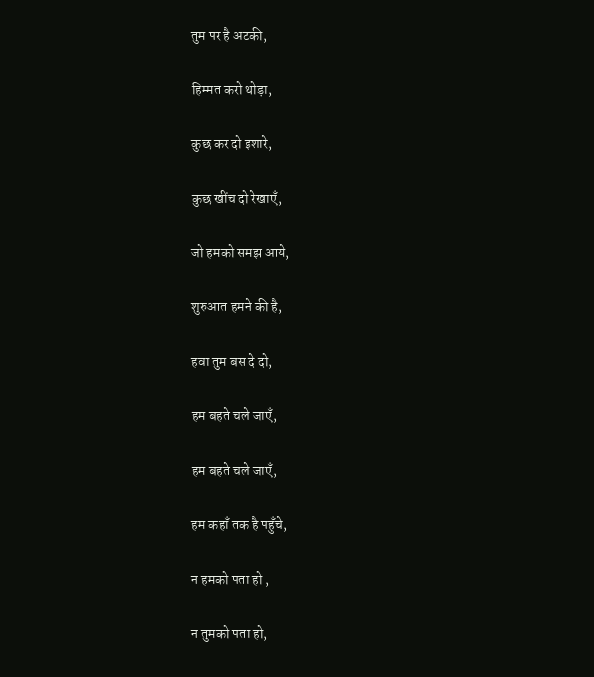तुम पर है अटकी,

हिम्मत करो थोड़ा,

कुछ कर दो इशारे,

कुछ खींच दो रेखाएँ,

जो हमको समझ आये,

शुरुआत हमने की है,

हवा तुम बस दे दो,

हम बहते चले जाएँ,

हम बहते चले जाएँ,

हम कहाँ तक है पहुँचे,

न हमको पता हो ,

न तुमको पता हो,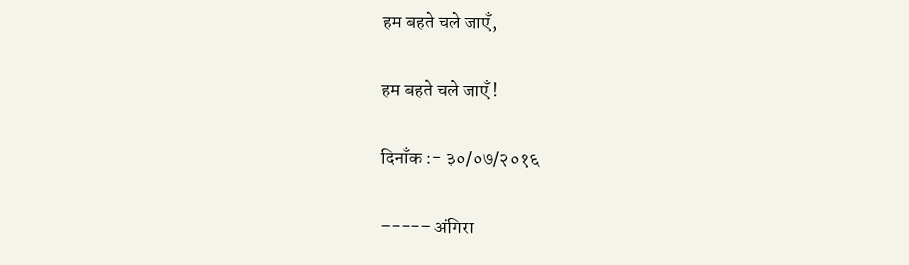हम बहते चले जाएँ,

हम बहते चले जाएँ !

दिनाँक :- ३०/०७/२०१६

–---– अंगिरा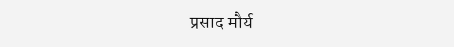प्रसाद मौर्य